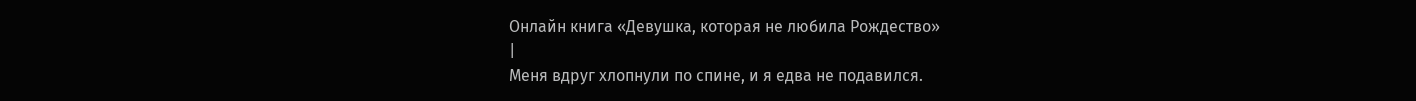Онлайн книга «Девушка, которая не любила Рождество»
|
Меня вдруг хлопнули по спине, и я едва не подавился.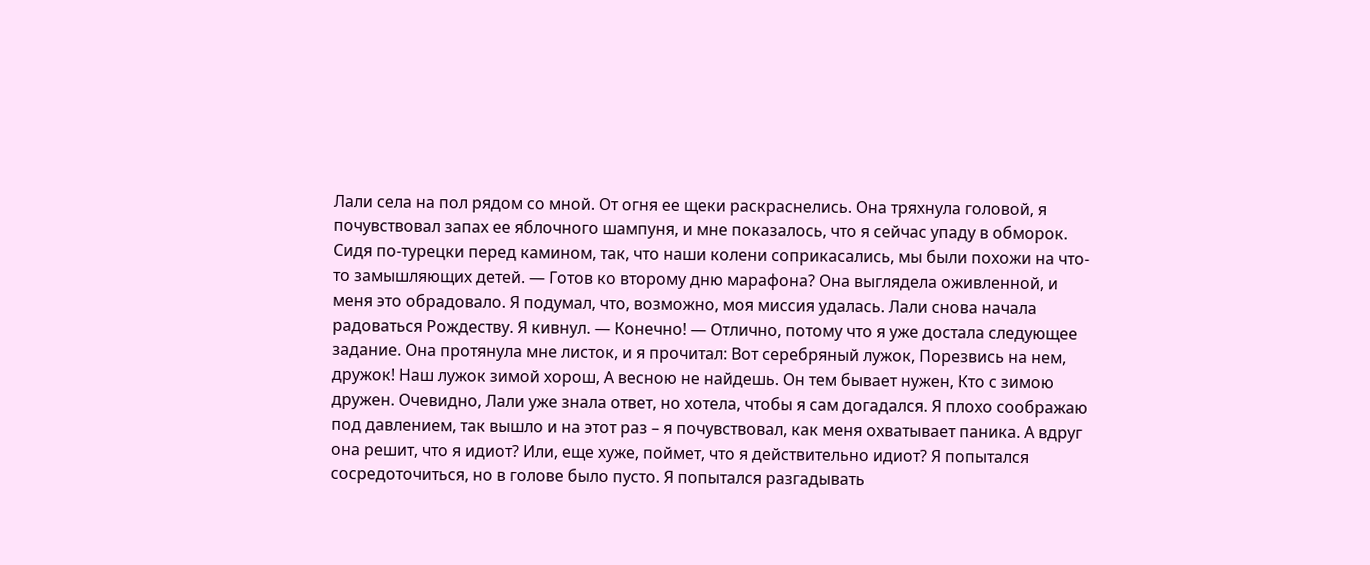Лали села на пол рядом со мной. От огня ее щеки раскраснелись. Она тряхнула головой, я почувствовал запах ее яблочного шампуня, и мне показалось, что я сейчас упаду в обморок. Сидя по-турецки перед камином, так, что наши колени соприкасались, мы были похожи на что-то замышляющих детей. — Готов ко второму дню марафона? Она выглядела оживленной, и меня это обрадовало. Я подумал, что, возможно, моя миссия удалась. Лали снова начала радоваться Рождеству. Я кивнул. — Конечно! — Отлично, потому что я уже достала следующее задание. Она протянула мне листок, и я прочитал: Вот серебряный лужок, Порезвись на нем, дружок! Наш лужок зимой хорош, А весною не найдешь. Он тем бывает нужен, Кто с зимою дружен. Очевидно, Лали уже знала ответ, но хотела, чтобы я сам догадался. Я плохо соображаю под давлением, так вышло и на этот раз – я почувствовал, как меня охватывает паника. А вдруг она решит, что я идиот? Или, еще хуже, поймет, что я действительно идиот? Я попытался сосредоточиться, но в голове было пусто. Я попытался разгадывать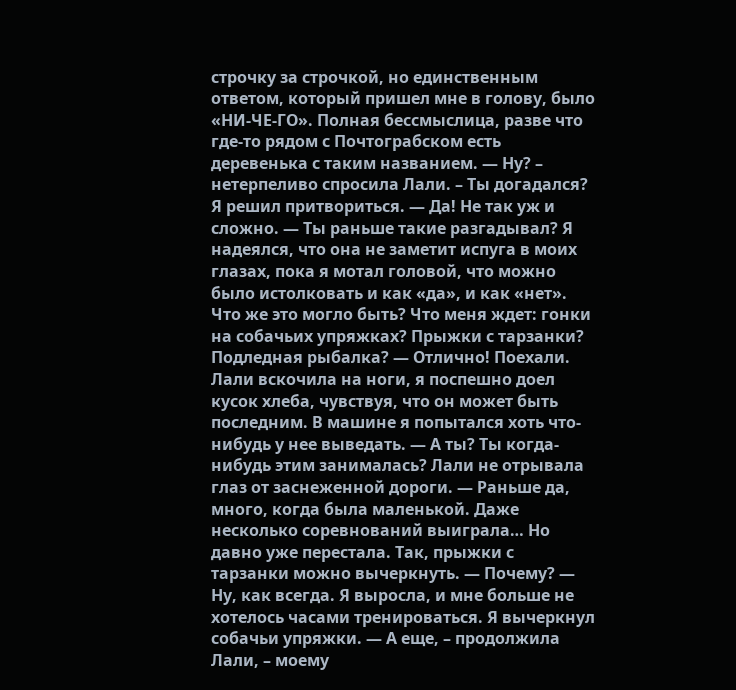строчку за строчкой, но единственным ответом, который пришел мне в голову, было «НИ-ЧЕ-ГО». Полная бессмыслица, разве что где-то рядом с Почтограбском есть деревенька с таким названием. — Ну? – нетерпеливо спросила Лали. – Ты догадался? Я решил притвориться. — Да! Не так уж и сложно. — Ты раньше такие разгадывал? Я надеялся, что она не заметит испуга в моих глазах, пока я мотал головой, что можно было истолковать и как «да», и как «нет». Что же это могло быть? Что меня ждет: гонки на собачьих упряжках? Прыжки с тарзанки? Подледная рыбалка? — Отлично! Поехали. Лали вскочила на ноги, я поспешно доел кусок хлеба, чувствуя, что он может быть последним. В машине я попытался хоть что-нибудь у нее выведать. — А ты? Ты когда-нибудь этим занималась? Лали не отрывала глаз от заснеженной дороги. — Раньше да, много, когда была маленькой. Даже несколько соревнований выиграла… Но давно уже перестала. Так, прыжки с тарзанки можно вычеркнуть. — Почему? — Ну, как всегда. Я выросла, и мне больше не хотелось часами тренироваться. Я вычеркнул собачьи упряжки. — А еще, – продолжила Лали, – моему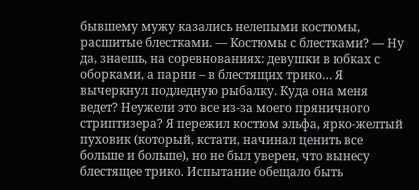бывшему мужу казались нелепыми костюмы, расшитые блестками. — Костюмы с блестками? — Ну да, знаешь, на соревнованиях: девушки в юбках с оборками, а парни – в блестящих трико… Я вычеркнул подледную рыбалку. Куда она меня ведет? Неужели это все из-за моего пряничного стриптизера? Я пережил костюм эльфа, ярко-желтый пуховик (который, кстати, начинал ценить все больше и больше), но не был уверен, что вынесу блестящее трико. Испытание обещало быть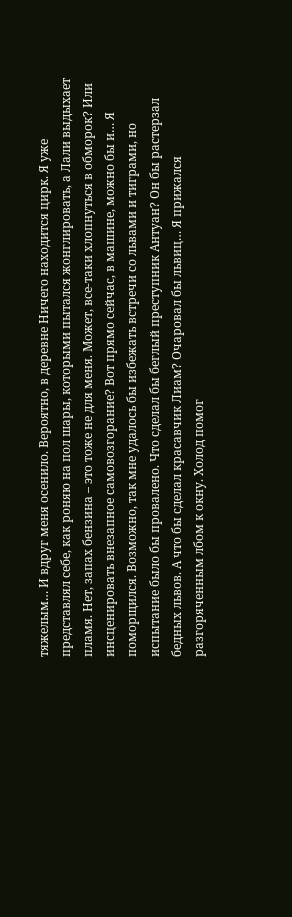тяжелым… И вдруг меня осенило. Вероятно, в деревне Ничего находится цирк. Я уже представлял себе, как роняю на пол шары, которыми пытался жонглировать, а Лали выдыхает пламя. Нет, запах бензина – это тоже не для меня. Может, все-таки хлопнуться в обморок? Или инсценировать внезапное самовозгорание? Вот прямо сейчас, в машине, можно бы и… Я поморщился. Возможно, так мне удалось бы избежать встречи со львами и тиграми, но испытание было бы провалено. Что сделал бы беглый преступник Антуан? Он бы растерзал бедных львов. А что бы сделал красавчик Лиам? Очаровал бы львиц… Я прижался разгоряченным лбом к окну. Холод помог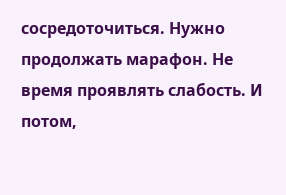сосредоточиться. Нужно продолжать марафон. Не время проявлять слабость. И потом,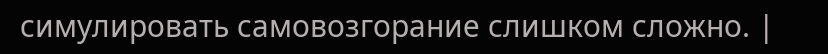симулировать самовозгорание слишком сложно. |